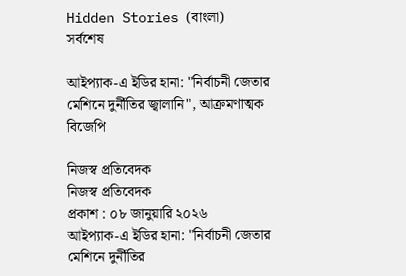Hidden Stories (বাংলা)
সর্বশেষ

আইপ্যাক-এ ইডির হানা: "নির্বাচনী জেতার মেশিনে দুর্নীতির জ্বালানি", আক্রমণাত্মক বিজেপি

নিজস্ব প্রতিবেদক
নিজস্ব প্রতিবেদক
প্রকাশ : ০৮ জানুয়ারি ২০২৬
আইপ্যাক-এ ইডির হানা: "নির্বাচনী জেতার মেশিনে দুর্নীতির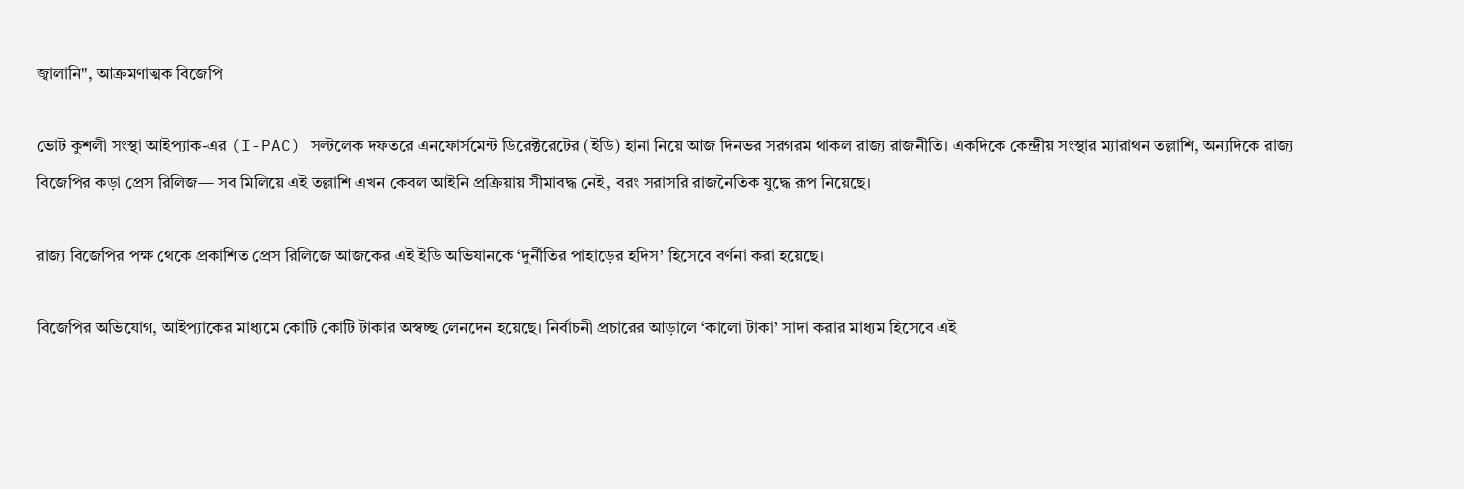জ্বালানি", আক্রমণাত্মক বিজেপি

ভোট কুশলী সংস্থা আইপ্যাক-এর (I-PAC) সল্টলেক দফতরে এনফোর্সমেন্ট ডিরেক্টরেটের (ইডি) হানা নিয়ে আজ দিনভর সরগরম থাকল রাজ্য রাজনীতি। একদিকে কেন্দ্রীয় সংস্থার ম্যারাথন তল্লাশি, অন্যদিকে রাজ্য বিজেপির কড়া প্রেস রিলিজ— সব মিলিয়ে এই তল্লাশি এখন কেবল আইনি প্রক্রিয়ায় সীমাবদ্ধ নেই, বরং সরাসরি রাজনৈতিক যুদ্ধে রূপ নিয়েছে।

রাজ্য বিজেপির পক্ষ থেকে প্রকাশিত প্রেস রিলিজে আজকের এই ইডি অভিযানকে ‘দুর্নীতির পাহাড়ের হদিস’ হিসেবে বর্ণনা করা হয়েছে।

বিজেপির অভিযোগ, আইপ্যাকের মাধ্যমে কোটি কোটি টাকার অস্বচ্ছ লেনদেন হয়েছে। নির্বাচনী প্রচারের আড়ালে ‘কালো টাকা’ সাদা করার মাধ্যম হিসেবে এই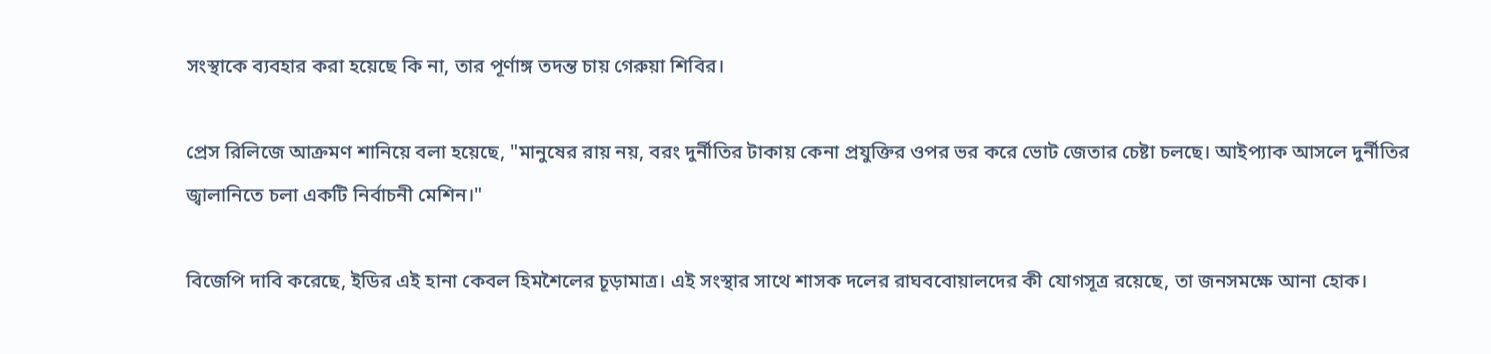সংস্থাকে ব্যবহার করা হয়েছে কি না, তার পূর্ণাঙ্গ তদন্ত চায় গেরুয়া শিবির।

প্রেস রিলিজে আক্রমণ শানিয়ে বলা হয়েছে, "মানুষের রায় নয়, বরং দুর্নীতির টাকায় কেনা প্রযুক্তির ওপর ভর করে ভোট জেতার চেষ্টা চলছে। আইপ্যাক আসলে দুর্নীতির জ্বালানিতে চলা একটি নির্বাচনী মেশিন।"

বিজেপি দাবি করেছে, ইডির এই হানা কেবল হিমশৈলের চূড়ামাত্র। এই সংস্থার সাথে শাসক দলের রাঘববোয়ালদের কী যোগসূত্র রয়েছে, তা জনসমক্ষে আনা হোক।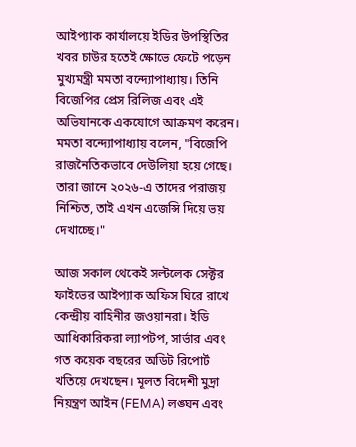আইপ্যাক কার্যালয়ে ইডির উপস্থিতির খবর চাউর হতেই ক্ষোভে ফেটে পড়েন মুখ্যমন্ত্রী মমতা বন্দ্যোপাধ্যায়। তিনি বিজেপির প্রেস রিলিজ এবং এই অভিযানকে একযোগে আক্রমণ করেন। মমতা বন্দ্যোপাধ্যায় বলেন, "বিজেপি রাজনৈতিকভাবে দেউলিয়া হয়ে গেছে। তারা জানে ২০২৬-এ তাদের পরাজয় নিশ্চিত, তাই এখন এজেন্সি দিয়ে ভয় দেখাচ্ছে।"

আজ সকাল থেকেই সল্টলেক সেক্টর ফাইভের আইপ্যাক অফিস ঘিরে রাখে কেন্দ্রীয় বাহিনীর জওয়ানরা। ইডি আধিকারিকরা ল্যাপটপ, সার্ভার এবং গত কয়েক বছরের অডিট রিপোর্ট খতিয়ে দেখছেন। মূলত বিদেশী মুদ্রা নিয়ন্ত্রণ আইন (FEMA) লঙ্ঘন এবং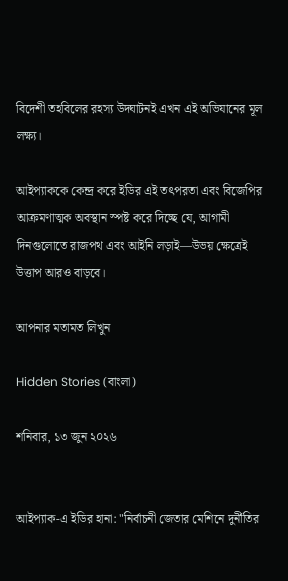বিদেশী তহবিলের রহস্য উদ্ঘাটনই এখন এই অভিযানের মূল লক্ষ্য।

আইপ্যাককে কেন্দ্র করে ইডির এই তৎপরতা এবং বিজেপির আক্রমণাত্মক অবস্থান স্পষ্ট করে দিচ্ছে যে, আগামী দিনগুলোতে রাজপথ এবং আইনি লড়াই—উভয় ক্ষেত্রেই উত্তাপ আরও বাড়বে।

আপনার মতামত লিখুন

Hidden Stories (বাংলা)

শনিবার, ১৩ জুন ২০২৬


আইপ্যাক-এ ইডির হানা: "নির্বাচনী জেতার মেশিনে দুর্নীতির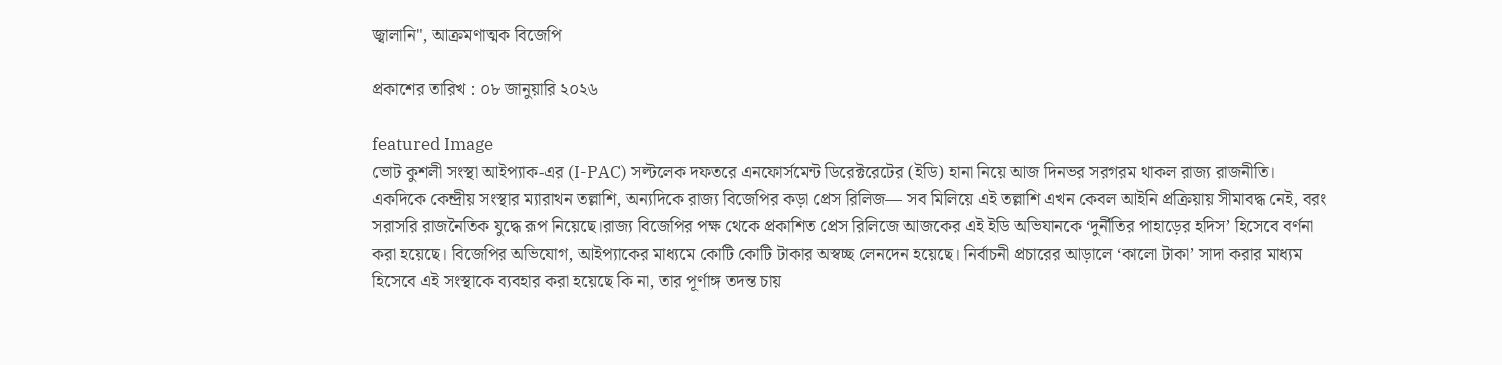জ্বালানি", আক্রমণাত্মক বিজেপি

প্রকাশের তারিখ : ০৮ জানুয়ারি ২০২৬

featured Image
ভোট কুশলী সংস্থা আইপ্যাক-এর (I-PAC) সল্টলেক দফতরে এনফোর্সমেন্ট ডিরেক্টরেটের (ইডি) হানা নিয়ে আজ দিনভর সরগরম থাকল রাজ্য রাজনীতি। একদিকে কেন্দ্রীয় সংস্থার ম্যারাথন তল্লাশি, অন্যদিকে রাজ্য বিজেপির কড়া প্রেস রিলিজ— সব মিলিয়ে এই তল্লাশি এখন কেবল আইনি প্রক্রিয়ায় সীমাবদ্ধ নেই, বরং সরাসরি রাজনৈতিক যুদ্ধে রূপ নিয়েছে।রাজ্য বিজেপির পক্ষ থেকে প্রকাশিত প্রেস রিলিজে আজকের এই ইডি অভিযানকে ‘দুর্নীতির পাহাড়ের হদিস’ হিসেবে বর্ণনা করা হয়েছে। বিজেপির অভিযোগ, আইপ্যাকের মাধ্যমে কোটি কোটি টাকার অস্বচ্ছ লেনদেন হয়েছে। নির্বাচনী প্রচারের আড়ালে ‘কালো টাকা’ সাদা করার মাধ্যম হিসেবে এই সংস্থাকে ব্যবহার করা হয়েছে কি না, তার পূর্ণাঙ্গ তদন্ত চায়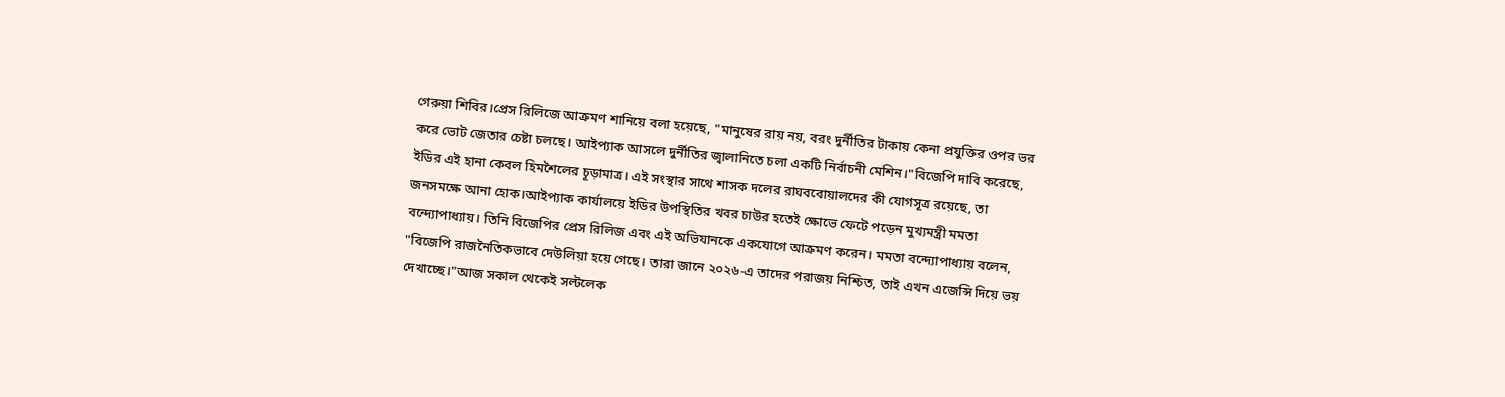গেরুয়া শিবির।প্রেস রিলিজে আক্রমণ শানিয়ে বলা হয়েছে, "মানুষের রায় নয়, বরং দুর্নীতির টাকায় কেনা প্রযুক্তির ওপর ভর করে ভোট জেতার চেষ্টা চলছে। আইপ্যাক আসলে দুর্নীতির জ্বালানিতে চলা একটি নির্বাচনী মেশিন।"বিজেপি দাবি করেছে, ইডির এই হানা কেবল হিমশৈলের চূড়ামাত্র। এই সংস্থার সাথে শাসক দলের রাঘববোয়ালদের কী যোগসূত্র রয়েছে, তা জনসমক্ষে আনা হোক।আইপ্যাক কার্যালয়ে ইডির উপস্থিতির খবর চাউর হতেই ক্ষোভে ফেটে পড়েন মুখ্যমন্ত্রী মমতা বন্দ্যোপাধ্যায়। তিনি বিজেপির প্রেস রিলিজ এবং এই অভিযানকে একযোগে আক্রমণ করেন। মমতা বন্দ্যোপাধ্যায় বলেন, "বিজেপি রাজনৈতিকভাবে দেউলিয়া হয়ে গেছে। তারা জানে ২০২৬-এ তাদের পরাজয় নিশ্চিত, তাই এখন এজেন্সি দিয়ে ভয় দেখাচ্ছে।"আজ সকাল থেকেই সল্টলেক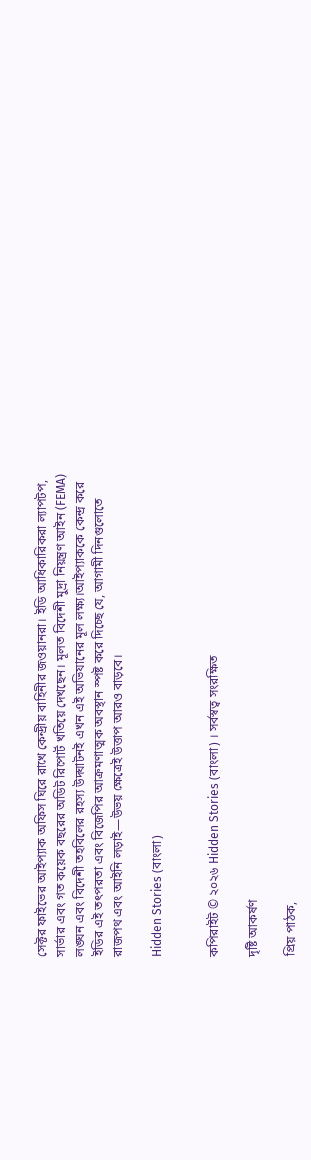সেক্টর ফাইভের আইপ্যাক অফিস ঘিরে রাখে কেন্দ্রীয় বাহিনীর জওয়ানরা। ইডি আধিকারিকরা ল্যাপটপ, সার্ভার এবং গত কয়েক বছরের অডিট রিপোর্ট খতিয়ে দেখছেন। মূলত বিদেশী মুদ্রা নিয়ন্ত্রণ আইন (FEMA) লঙ্ঘন এবং বিদেশী তহবিলের রহস্য উদ্ঘাটনই এখন এই অভিযানের মূল লক্ষ্য।আইপ্যাককে কেন্দ্র করে ইডির এই তৎপরতা এবং বিজেপির আক্রমণাত্মক অবস্থান স্পষ্ট করে দিচ্ছে যে, আগামী দিনগুলোতে রাজপথ এবং আইনি লড়াই—উভয় ক্ষেত্রেই উত্তাপ আরও বাড়বে।

Hidden Stories (বাংলা)


কপিরাইট © ২০২৬ Hidden Stories (বাংলা) । সর্বস্বত্ব সংরক্ষিত

দৃষ্টি আকর্ষণ

প্রিয় পাঠক,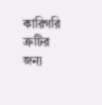কারিগরি ত্রুটির জন্য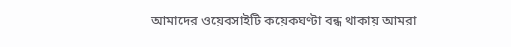আমাদের ওয়েবসাইটি কয়েকঘণ্টা বন্ধ থাকায় আমরা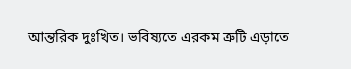আন্তরিক দুঃখিত। ভবিষ্যতে এরকম ত্রুটি এড়াতে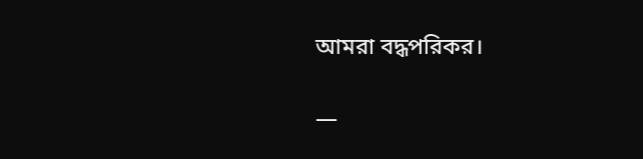আমরা বদ্ধপরিকর।

—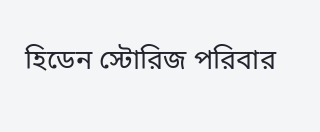হিডেন স্টোরিজ পরিবার